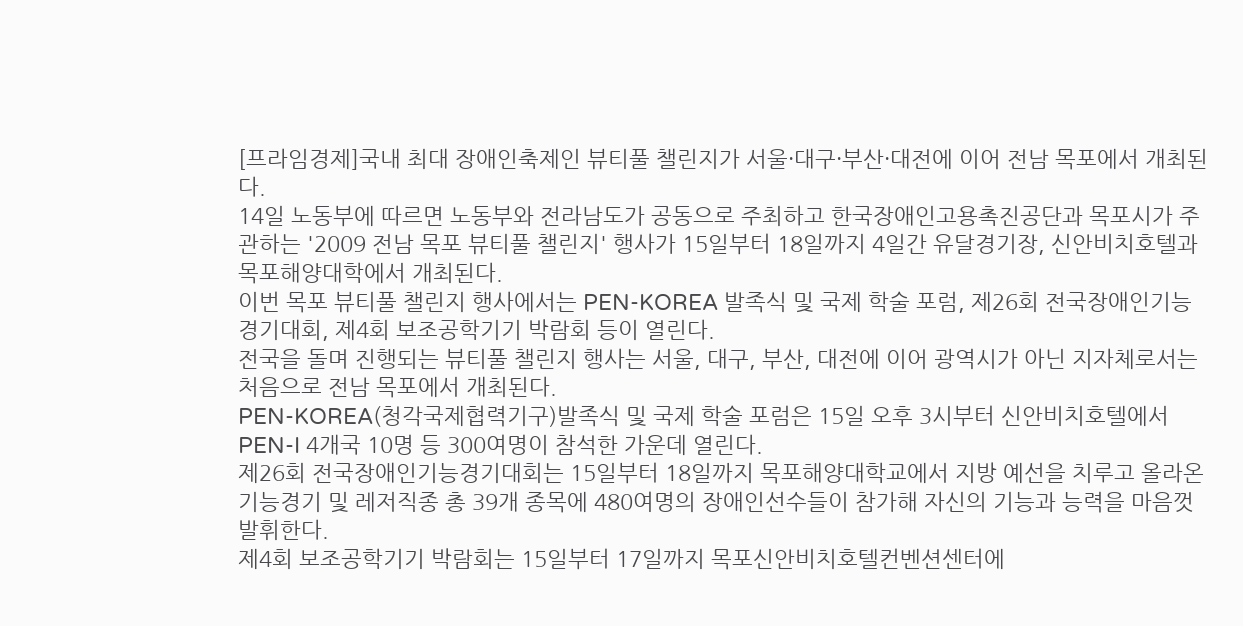[프라임경제]국내 최대 장애인축제인 뷰티풀 챌린지가 서울·대구·부산·대전에 이어 전남 목포에서 개최된다.
14일 노동부에 따르면 노동부와 전라남도가 공동으로 주최하고 한국장애인고용촉진공단과 목포시가 주관하는 '2009 전남 목포 뷰티풀 챌린지' 행사가 15일부터 18일까지 4일간 유달경기장, 신안비치호텔과 목포해양대학에서 개최된다.
이번 목포 뷰티풀 챌린지 행사에서는 PEN-KOREA 발족식 및 국제 학술 포럼, 제26회 전국장애인기능경기대회, 제4회 보조공학기기 박람회 등이 열린다.
전국을 돌며 진행되는 뷰티풀 챌린지 행사는 서울, 대구, 부산, 대전에 이어 광역시가 아닌 지자체로서는 처음으로 전남 목포에서 개최된다.
PEN-KOREA(청각국제협력기구)발족식 및 국제 학술 포럼은 15일 오후 3시부터 신안비치호텔에서 PEN-I 4개국 10명 등 300여명이 참석한 가운데 열린다.
제26회 전국장애인기능경기대회는 15일부터 18일까지 목포해양대학교에서 지방 예선을 치루고 올라온 기능경기 및 레저직종 총 39개 종목에 480여명의 장애인선수들이 참가해 자신의 기능과 능력을 마음껏 발휘한다.
제4회 보조공학기기 박람회는 15일부터 17일까지 목포신안비치호텔컨벤션센터에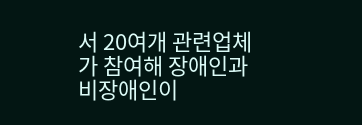서 20여개 관련업체가 참여해 장애인과 비장애인이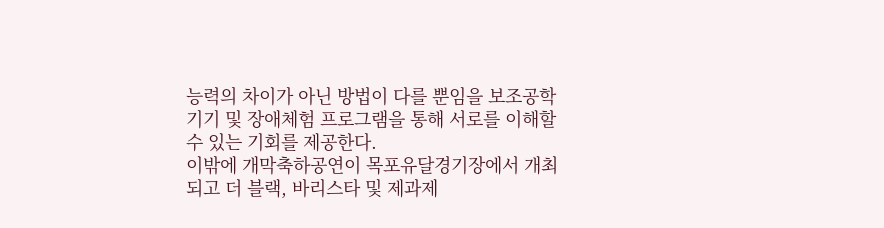능력의 차이가 아닌 방법이 다를 뿐임을 보조공학기기 및 장애체험 프로그램을 통해 서로를 이해할 수 있는 기회를 제공한다.
이밖에 개막축하공연이 목포유달경기장에서 개최되고 더 블랙, 바리스타 및 제과제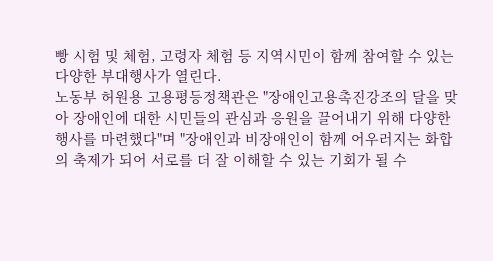빵 시험 및 체험, 고령자 체험 등 지역시민이 함께 참여할 수 있는 다양한 부대행사가 열린다.
노동부 허원용 고용평등정책관은 "장애인고용촉진강조의 달을 맞아 장애인에 대한 시민들의 관심과 응원을 끌어내기 위해 다양한 행사를 마련했다"며 "장애인과 비장애인이 함께 어우러지는 화합의 축제가 되어 서로를 더 잘 이해할 수 있는 기회가 될 수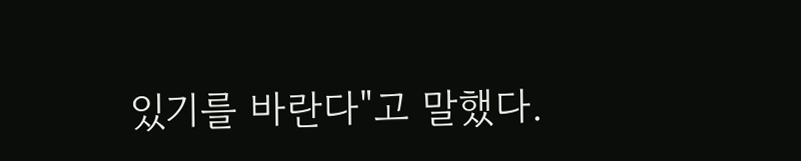있기를 바란다"고 말했다.